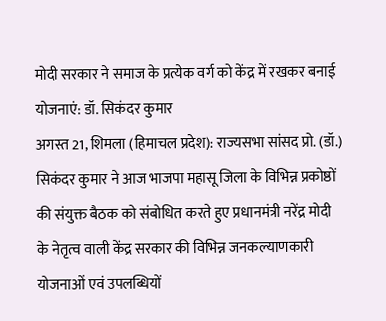मोदी सरकार ने समाज के प्रत्येक वर्ग को केंद्र में रखकर बनाई योजनाएं: डॉ. सिकंदर कुमार
अगस्त 21, शिमला (हिमाचल प्रदेश): राज्यसभा सांसद प्रो. (डॉ.) सिकंदर कुमार ने आज भाजपा महासू जिला के विभिन्न प्रकोष्ठों की संयुक्त बैठक को संबोधित करते हुए प्रधानमंत्री नरेंद्र मोदी के नेतृत्व वाली केंद्र सरकार की विभिन्न जनकल्याणकारी योजनाओं एवं उपलब्धियों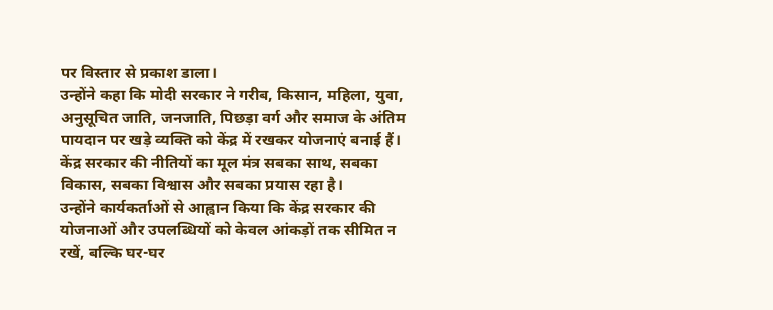पर विस्तार से प्रकाश डाला।
उन्होंने कहा कि मोदी सरकार ने गरीब, किसान, महिला, युवा, अनुसूचित जाति, जनजाति, पिछड़ा वर्ग और समाज के अंतिम पायदान पर खड़े व्यक्ति को केंद्र में रखकर योजनाएं बनाई हैं। केंद्र सरकार की नीतियों का मूल मंत्र सबका साथ, सबका विकास, सबका विश्वास और सबका प्रयास रहा है।
उन्होंने कार्यकर्ताओं से आह्वान किया कि केंद्र सरकार की योजनाओं और उपलब्धियों को केवल आंकड़ों तक सीमित न रखें, बल्कि घर-घर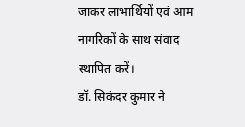जाकर लाभार्थियों एवं आम नागरिकों के साथ संवाद स्थापित करें।
डॉ. सिकंदर कुमार ने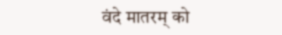वंदे मातरम् को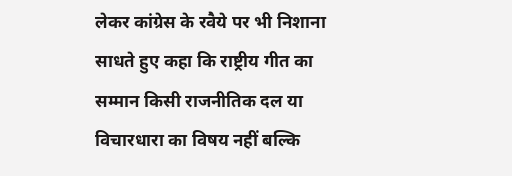लेकर कांग्रेस के रवैये पर भी निशाना साधते हुए कहा कि राष्ट्रीय गीत का सम्मान किसी राजनीतिक दल या विचारधारा का विषय नहीं बल्कि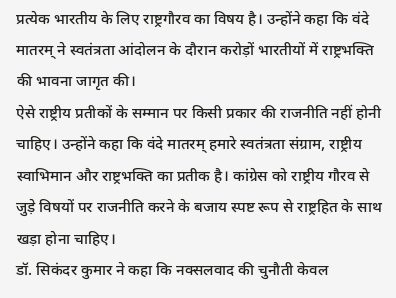प्रत्येक भारतीय के लिए राष्ट्रगौरव का विषय है। उन्होंने कहा कि वंदे मातरम् ने स्वतंत्रता आंदोलन के दौरान करोड़ों भारतीयों में राष्ट्रभक्ति की भावना जागृत की।
ऐसे राष्ट्रीय प्रतीकों के सम्मान पर किसी प्रकार की राजनीति नहीं होनी चाहिए। उन्होंने कहा कि वंदे मातरम् हमारे स्वतंत्रता संग्राम, राष्ट्रीय स्वाभिमान और राष्ट्रभक्ति का प्रतीक है। कांग्रेस को राष्ट्रीय गौरव से जुड़े विषयों पर राजनीति करने के बजाय स्पष्ट रूप से राष्ट्रहित के साथ खड़ा होना चाहिए।
डॉ. सिकंदर कुमार ने कहा कि नक्सलवाद की चुनौती केवल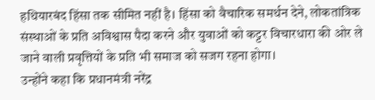हथियारबंद हिंसा तक सीमित नहीं है। हिंसा को वैचारिक समर्थन देने, लोकतांत्रिक संस्थाओं के प्रति अविश्वास पैदा करने और युवाओं को कट्टर विचारधारा की ओर ले जाने वाली प्रवृत्तियों के प्रति भी समाज को सजग रहना होगा।
उन्होंने कहा कि प्रधानमंत्री नरेंद्र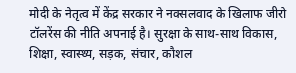मोदी के नेतृत्व में केंद्र सरकार ने नक्सलवाद के खिलाफ जीरो टॉलरेंस की नीति अपनाई है। सुरक्षा के साथ-साथ विकास, शिक्षा, स्वास्थ्य, सड़क, संचार, कौशल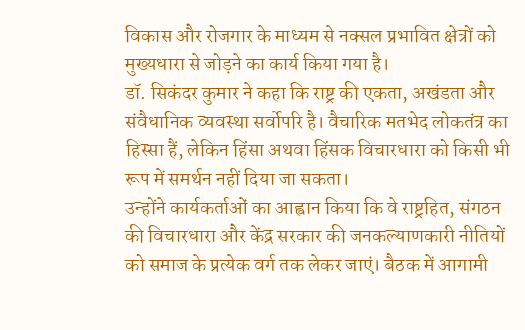विकास और रोजगार के माध्यम से नक्सल प्रभावित क्षेत्रों को मुख्यधारा से जोड़ने का कार्य किया गया है।
डॉ. सिकंदर कुमार ने कहा कि राष्ट्र की एकता, अखंडता और संवैधानिक व्यवस्था सर्वोपरि है। वैचारिक मतभेद लोकतंत्र का हिस्सा हैं, लेकिन हिंसा अथवा हिंसक विचारधारा को किसी भी रूप में समर्थन नहीं दिया जा सकता।
उन्होंने कार्यकर्ताओं का आह्वान किया कि वे राष्ट्रहित, संगठन की विचारधारा और केंद्र सरकार की जनकल्याणकारी नीतियों को समाज के प्रत्येक वर्ग तक लेकर जाएं। बैठक में आगामी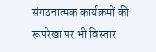संगठनात्मक कार्यक्रमों की रूपरेखा पर भी विस्तार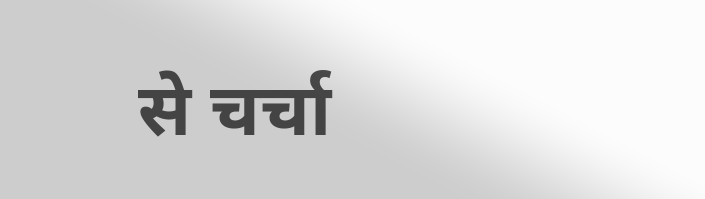से चर्चा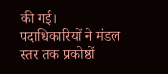की गई।
पदाधिकारियों ने मंडल स्तर तक प्रकोष्ठों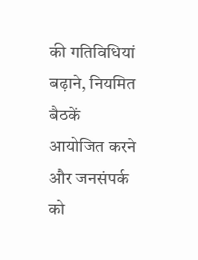की गतिविधियां बढ़ाने, नियमित बैठकें आयोजित करने और जनसंपर्क को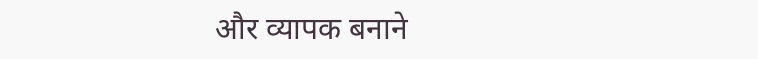और व्यापक बनाने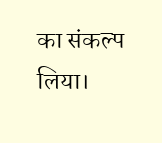का संकल्प लिया।